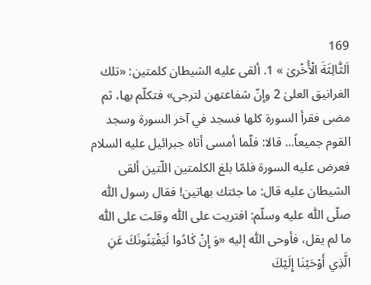169
اَلثّٰالِثَةَ الْأُخْرىٰ » 1. ألقى عليه الشيطان كلمتين: «تلك الغرانيق العلىٰ 2 وإنّ شفاعتهن لترجى» فتكلّم بها، ثم مضى فقرأ السورة كلها فسجد في آخر السورة وسجد القوم جميعاً... قالا: فلّما أمسى أتاه جبرائيل عليه السلام فعرض عليه السورة فلمّا بلغ الكلمتين اللّتين ألقى الشيطان عليه قال: ما جئتك بهاتين! فقال رسول اللّٰه صلّى اللّٰه عليه وسلّم: افتريت على اللّٰه وقلت على اللّٰه ما لم يقل، فأوحى اللّٰه إليه «وَ إِنْ كٰادُوا لَيَفْتِنُونَكَ عَنِ الَّذِي أَوْحَيْنٰا إِلَيْكَ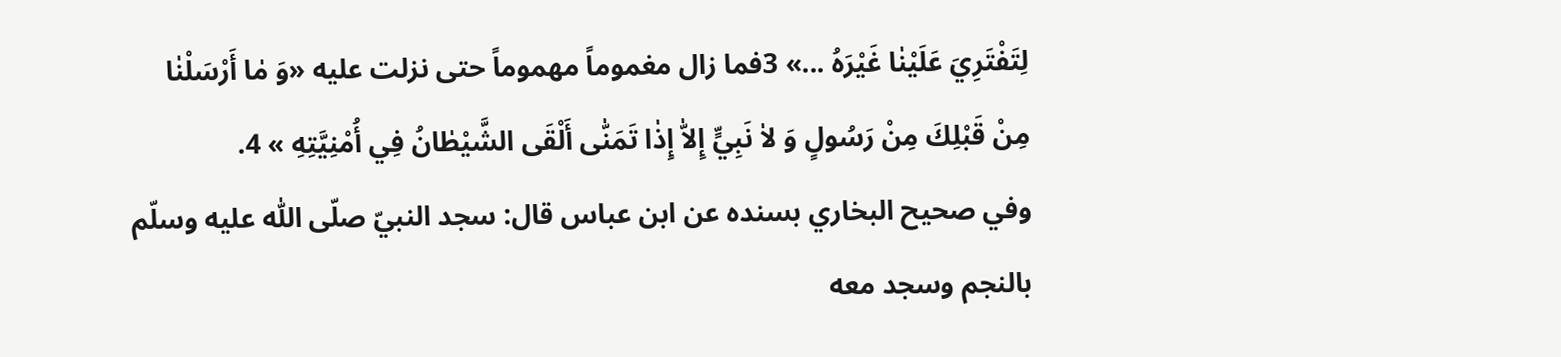لِتَفْتَرِيَ عَلَيْنٰا غَيْرَهُ ...» 3فما زال مغموماً مهموماً حتى نزلت عليه «وَ مٰا أَرْسَلْنٰا مِنْ قَبْلِكَ مِنْ رَسُولٍ وَ لاٰ نَبِيٍّ إِلاّٰ إِذٰا تَمَنّٰى أَلْقَى الشَّيْطٰانُ فِي أُمْنِيَّتِهِ » 4.
وفي صحيح البخاري بسنده عن ابن عباس قال: سجد النبيّ صلّى اللّٰه عليه وسلّم بالنجم وسجد معه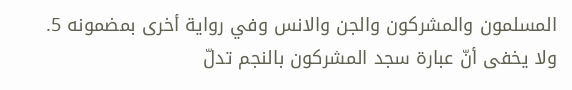المسلمون والمشركون والجن والانس وفي رواية أخرى بمضمونه 5. ولا يخفى أنّ عبارة سجد المشركون بالنجم تدلّ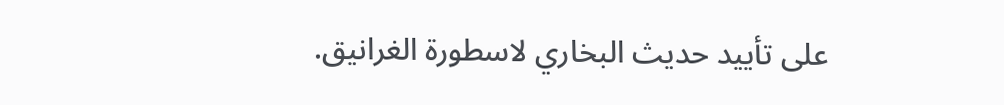على تأييد حديث البخاري لاسطورة الغرانيق.